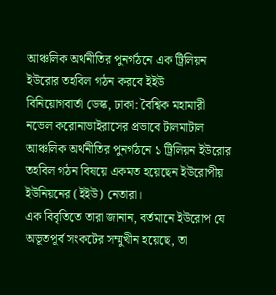আঞ্চলিক অর্থনীতির পুনর্গঠনে এক ট্রিলিয়ন ইউরোর তহবিল গঠন করবে ইইউ
বিনিয়োগবার্তা ডেস্ক, ঢাকা: বৈশ্বিক মহামারী নভেল করোনাভাইরাসের প্রভাবে টালমাটাল আঞ্চলিক অর্থনীতির পুনর্গঠনে ১ ট্রিলিয়ন ইউরোর তহবিল গঠন বিষয়ে একমত হয়েছেন ইউরোপীয় ইউনিয়নের (ইইউ) নেতারা।
এক বিবৃতিতে তারা জানান, বর্তমানে ইউরোপ যে অভূতপূর্ব সংকটের সম্মুখীন হয়েছে, তা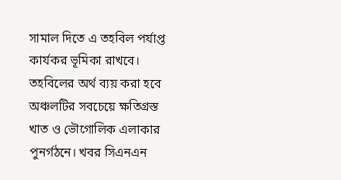সামাল দিতে এ তহবিল পর্যাপ্ত কার্যকর ভূমিকা রাখবে। তহবিলের অর্থ ব্যয় করা হবে অঞ্চলটির সবচেয়ে ক্ষতিগ্রস্ত খাত ও ভৌগোলিক এলাকার পুনর্গঠনে। খবর সিএনএন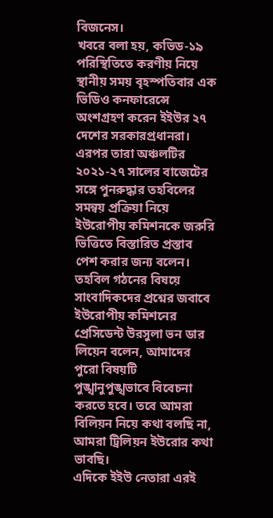বিজনেস।
খবরে বলা হয়, কভিড-১৯ পরিস্থিতিতে করণীয় নিয়ে স্থানীয় সময় বৃহস্পতিবার এক ভিডিও কনফারেন্সে অংশগ্রহণ করেন ইইউর ২৭ দেশের সরকারপ্রধানরা। এরপর তারা অঞ্চলটির ২০২১-২৭ সালের বাজেটের সঙ্গে পুনরুদ্ধার তহবিলের সমন্বয় প্রক্রিয়া নিয়ে ইউরোপীয় কমিশনকে জরুরি ভিত্তিতে বিস্তারিত প্রস্তাব পেশ করার জন্য বলেন।
তহবিল গঠনের বিষয়ে সাংবাদিকদের প্রশ্নের জবাবে ইউরোপীয় কমিশনের প্রেসিডেন্ট উরসুলা ভন ডার লিয়েন বলেন, আমাদের পুরো বিষয়টি পুঙ্খানুপুঙ্খভাবে বিবেচনা করতে হবে। তবে আমরা বিলিয়ন নিয়ে কথা বলছি না, আমরা ট্রিলিয়ন ইউরোর কথা ভাবছি।
এদিকে ইইউ নেতারা এরই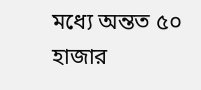মধ্যে অন্তত ৫০ হাজার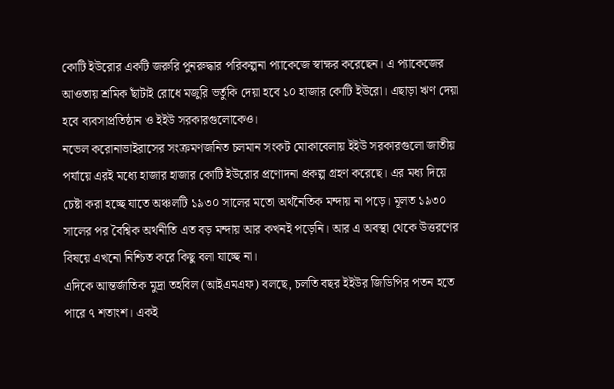কোটি ইউরোর একটি জরুরি পুনরুদ্ধার পরিকল্পনা প্যাকেজে স্বাক্ষর করেছেন। এ প্যাকেজের আওতায় শ্রমিক ছাঁটাই রোধে মজুরি ভর্তুকি দেয়া হবে ১০ হাজার কোটি ইউরো। এছাড়া ঋণ দেয়া হবে ব্যবসাপ্রতিষ্ঠান ও ইইউ সরকারগুলোকেও।
নভেল করোনাভাইরাসের সংক্রমণজনিত চলমান সংকট মোকাবেলায় ইইউ সরকারগুলো জাতীয় পর্যায়ে এরই মধ্যে হাজার হাজার কোটি ইউরোর প্রণোদনা প্রকল্প গ্রহণ করেছে। এর মধ্য দিয়ে চেষ্টা করা হচ্ছে যাতে অঞ্চলটি ১৯৩০ সালের মতো অর্থনৈতিক মন্দায় না পড়ে। মূলত ১৯৩০ সালের পর বৈশ্বিক অর্থনীতি এত বড় মন্দায় আর কখনই পড়েনি। আর এ অবস্থা থেকে উত্তরণের বিষয়ে এখনো নিশ্চিত করে কিছু বলা যাচ্ছে না।
এদিকে আন্তর্জাতিক মুদ্রা তহবিল (আইএমএফ) বলছে, চলতি বছর ইইউর জিডিপির পতন হতে পারে ৭ শতাংশ। একই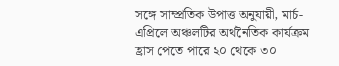সঙ্গে সাম্প্রতিক উপাত্ত অনুযায়ী, মার্চ-এপ্রিলে অঞ্চলটির অর্থনৈতিক কার্যক্রম হ্রাস পেতে পারে ২০ থেকে ৩০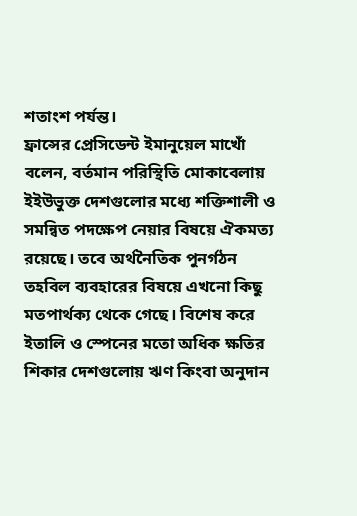শতাংশ পর্যন্ত।
ফ্রান্সের প্রেসিডেন্ট ইমানুয়েল মাখোঁ বলেন, বর্তমান পরিস্থিতি মোকাবেলায় ইইউভুক্ত দেশগুলোর মধ্যে শক্তিশালী ও সমন্বিত পদক্ষেপ নেয়ার বিষয়ে ঐকমত্য রয়েছে। তবে অর্থনৈতিক পুনর্গঠন তহবিল ব্যবহারের বিষয়ে এখনো কিছু মতপার্থক্য থেকে গেছে। বিশেষ করে ইতালি ও স্পেনের মতো অধিক ক্ষতির শিকার দেশগুলোয় ঋণ কিংবা অনুদান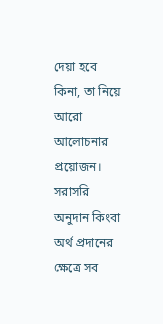দেয়া হবে কিনা, তা নিয়ে আরো আলোচনার প্রয়োজন। সরাসরি অনুদান কিংবা অর্থ প্রদানের ক্ষেত্রে সব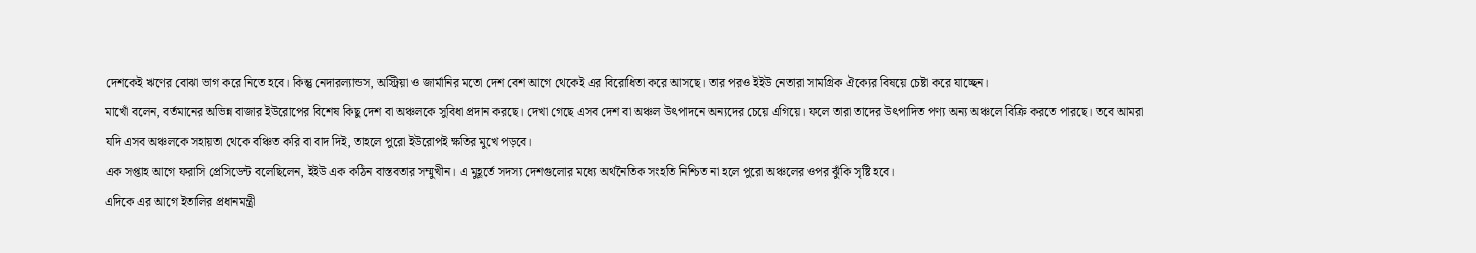দেশকেই ঋণের বোঝা ভাগ করে নিতে হবে। কিন্তু নেদারল্যান্ডস, অস্ট্রিয়া ও জার্মানির মতো দেশ বেশ আগে থেকেই এর বিরোধিতা করে আসছে। তার পরও ইইউ নেতারা সামগ্রিক ঐক্যের বিষয়ে চেষ্টা করে যাচ্ছেন।
মাখোঁ বলেন, বর্তমানের অভিন্ন বাজার ইউরোপের বিশেষ কিছু দেশ বা অঞ্চলকে সুবিধা প্রদান করছে। দেখা গেছে এসব দেশ বা অঞ্চল উৎপাদনে অন্যদের চেয়ে এগিয়ে। ফলে তারা তাদের উৎপাদিত পণ্য অন্য অঞ্চলে বিক্রি করতে পারছে। তবে আমরা যদি এসব অঞ্চলকে সহায়তা থেকে বঞ্চিত করি বা বাদ দিই, তাহলে পুরো ইউরোপই ক্ষতির মুখে পড়বে।
এক সপ্তাহ আগে ফরাসি প্রেসিডেন্ট বলেছিলেন, ইইউ এক কঠিন বাস্তবতার সম্মুখীন। এ মুহূর্তে সদস্য দেশগুলোর মধ্যে অর্থনৈতিক সংহতি নিশ্চিত না হলে পুরো অঞ্চলের ওপর ঝুঁকি সৃষ্টি হবে।
এদিকে এর আগে ইতালির প্রধানমন্ত্রী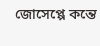জোসেপ্পে কন্তে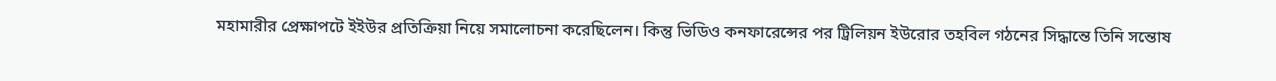মহামারীর প্রেক্ষাপটে ইইউর প্রতিক্রিয়া নিয়ে সমালোচনা করেছিলেন। কিন্তু ভিডিও কনফারেন্সের পর ট্রিলিয়ন ইউরোর তহবিল গঠনের সিদ্ধান্তে তিনি সন্তোষ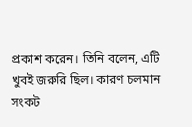প্রকাশ করেন। তিনি বলেন, এটি খুবই জরুরি ছিল। কারণ চলমান সংকট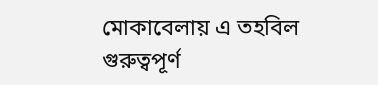মোকাবেলায় এ তহবিল গুরুত্বপূর্ণ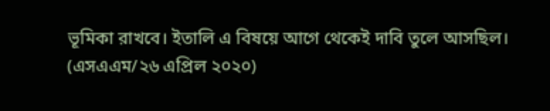ভূমিকা রাখবে। ইতালি এ বিষয়ে আগে থেকেই দাবি তুলে আসছিল।
(এসএএম/২৬ এপ্রিল ২০২০)